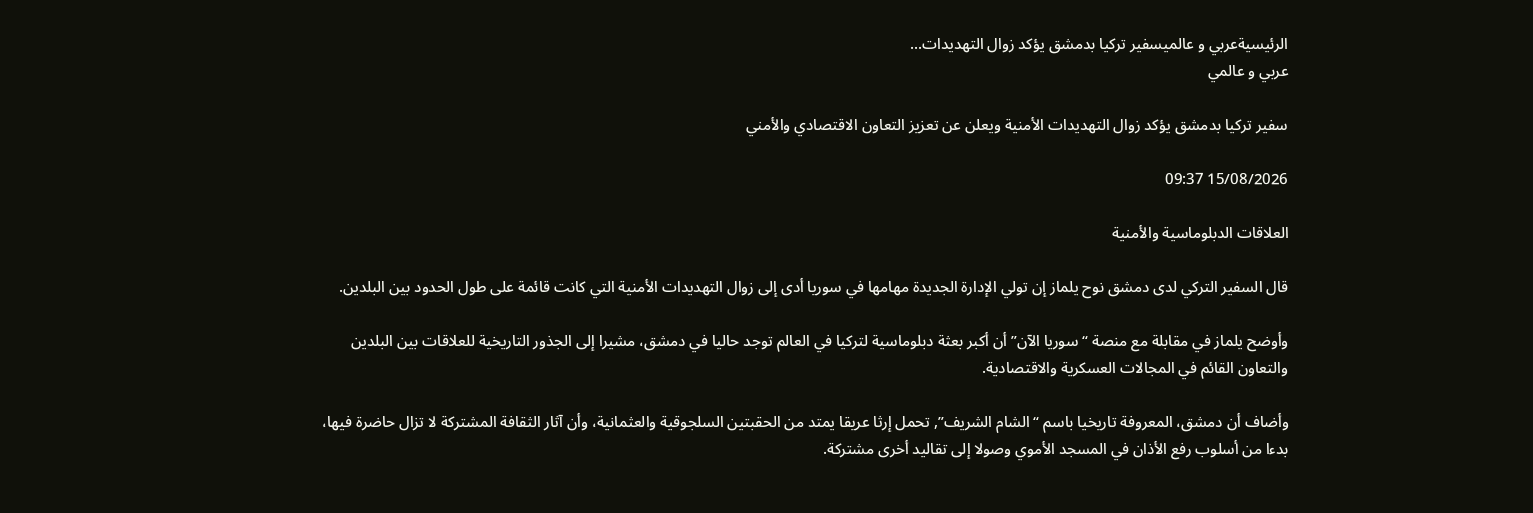الرئيسيةعربي و عالميسفير تركيا بدمشق يؤكد زوال التهديدات...
عربي و عالمي

سفير تركيا بدمشق يؤكد زوال التهديدات الأمنية ويعلن عن تعزيز التعاون الاقتصادي والأمني

15/08/2026 09:37

العلاقات الدبلوماسية والأمنية

قال السفير التركي لدى دمشق نوح يلماز إن تولي الإدارة الجديدة مهامها في سوريا أدى إلى زوال التهديدات الأمنية التي كانت قائمة على طول الحدود بين البلدين.

وأوضح يلماز في مقابلة مع منصة “سوريا الآن” أن أكبر بعثة دبلوماسية لتركيا في العالم توجد حاليا في دمشق، مشيرا إلى الجذور التاريخية للعلاقات بين البلدين والتعاون القائم في المجالات العسكرية والاقتصادية.

وأضاف أن دمشق، المعروفة تاريخيا باسم “الشام الشريف”, تحمل إرثا عريقا يمتد من الحقبتين السلجوقية والعثمانية، وأن آثار الثقافة المشتركة لا تزال حاضرة فيها، بدءا من أسلوب رفع الأذان في المسجد الأموي وصولا إلى تقاليد أخرى مشتركة.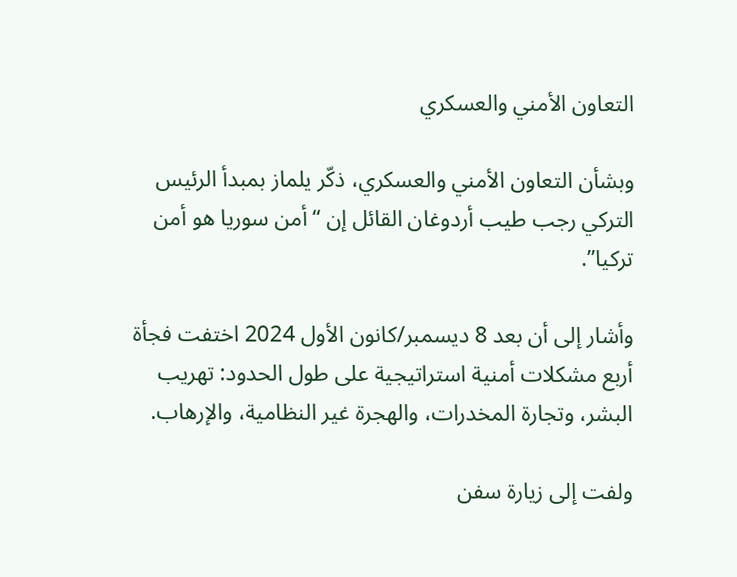التعاون الأمني والعسكري

وبشأن التعاون الأمني والعسكري، ذكّر يلماز بمبدأ الرئيس التركي رجب طيب أردوغان القائل إن “أمن سوريا هو أمن تركيا”.

وأشار إلى أن بعد 8 ديسمبر/كانون الأول 2024 اختفت فجأة أربع مشكلات أمنية استراتيجية على طول الحدود: تهريب البشر، وتجارة المخدرات، والهجرة غير النظامية، والإرهاب.

ولفت إلى زيارة سفن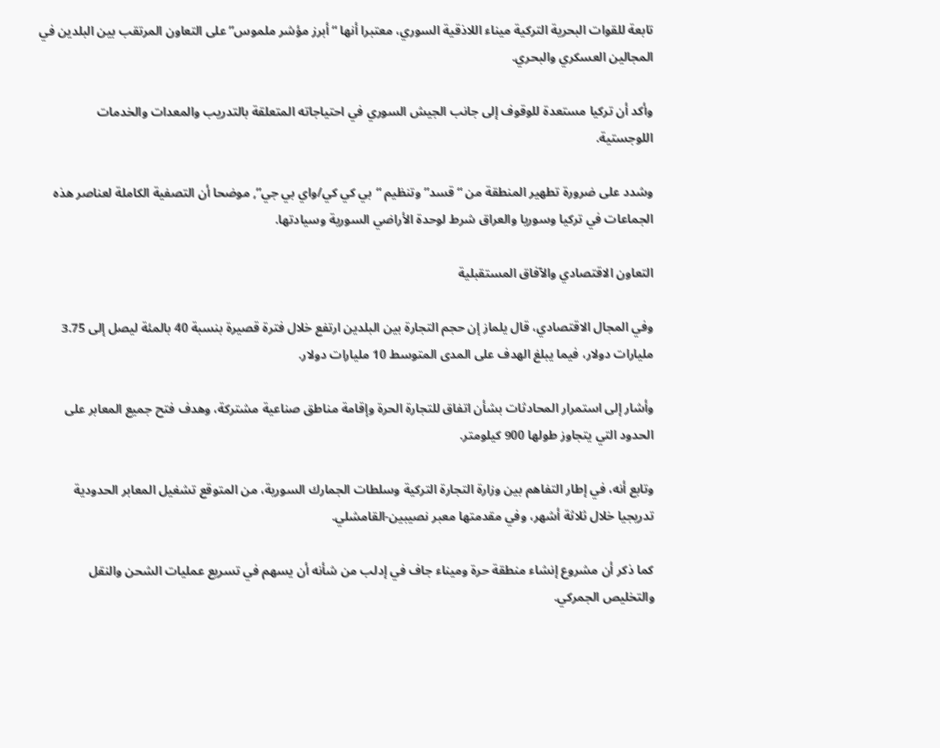تابعة للقوات البحرية التركية ميناء اللاذقية السوري، معتبرا أنها “أبرز مؤشر ملموس” على التعاون المرتقب بين البلدين في المجالين العسكري والبحري.

وأكد أن تركيا مستعدة للوقوف إلى جانب الجيش السوري في احتياجاته المتعلقة بالتدريب والمعدات والخدمات اللوجستية.

وشدد على ضرورة تطهير المنطقة من “قسد” وتنظيم “بي كي كي/واي بي جي”, موضحا أن التصفية الكاملة لعناصر هذه الجماعات في تركيا وسوريا والعراق شرط لوحدة الأراضي السورية وسيادتها.

التعاون الاقتصادي والآفاق المستقبلية

وفي المجال الاقتصادي، قال يلماز إن حجم التجارة بين البلدين ارتفع خلال فترة قصيرة بنسبة 40 بالمئة ليصل إلى 3.75 مليارات دولار، فيما يبلغ الهدف على المدى المتوسط 10 مليارات دولار.

وأشار إلى استمرار المحادثات بشأن اتفاق للتجارة الحرة وإقامة مناطق صناعية مشتركة، وهدف فتح جميع المعابر على الحدود التي يتجاوز طولها 900 كيلومتر.

وتابع أنه، في إطار التفاهم بين وزارة التجارة التركية وسلطات الجمارك السورية، من المتوقع تشغيل المعابر الحدودية تدريجيا خلال ثلاثة أشهر، وفي مقدمتها معبر نصيبين-القامشلي.

كما ذكر أن مشروع إنشاء منطقة حرة وميناء جاف في إدلب من شأنه أن يسهم في تسريع عمليات الشحن والنقل والتخليص الجمركي.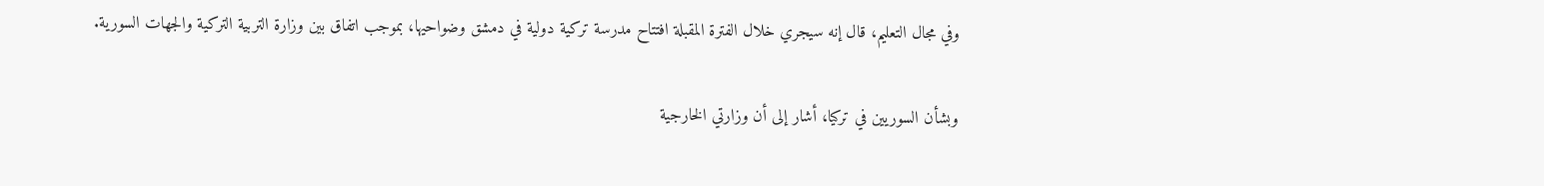وفي مجال التعليم، قال إنه سيجري خلال الفترة المقبلة افتتاح مدرسة تركية دولية في دمشق وضواحيها، بموجب اتفاق بين وزارة التربية التركية والجهات السورية.

وبشأن السوريين في تركيا، أشار إلى أن وزارتي الخارجية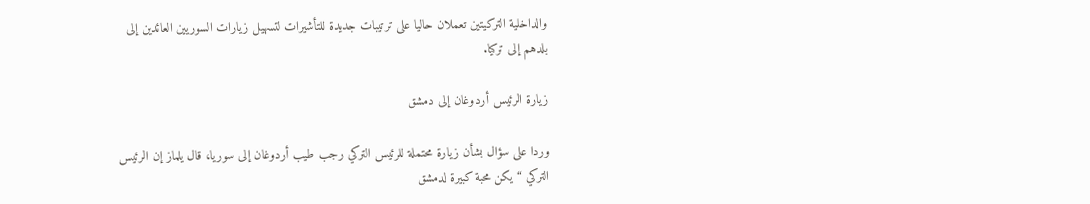والداخلية التركيتين تعملان حاليا على ترتيبات جديدة للتأشيرات لتسهيل زيارات السوريين العائدين إلى بلدهم إلى تركيا.

زيارة الرئيس أردوغان إلى دمشق

وردا على سؤال بشأن زيارة محتملة للرئيس التركي رجب طيب أردوغان إلى سوريا، قال يلماز إن الرئيس التركي “يكن محبة كبيرة لدمشق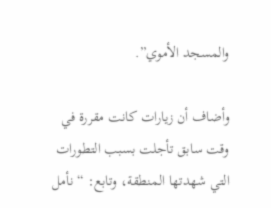والمسجد الأموي”.

وأضاف أن زيارات كانت مقررة في وقت سابق تأجلت بسبب التطورات التي شهدتها المنطقة، وتابع: “نأمل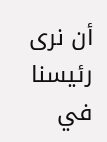أن نرى رئيسنا في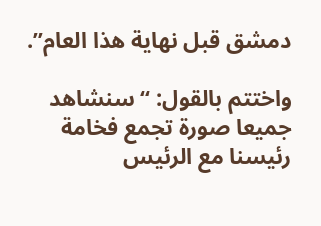دمشق قبل نهاية هذا العام”.

واختتم بالقول: “سنشاهد جميعا صورة تجمع فخامة رئيسنا مع الرئيس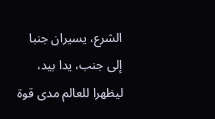الشرع، يسيران جنبا إلى جنب، يدا بيد، ليظهرا للعالم مدى قوة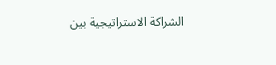الشراكة الاستراتيجية بين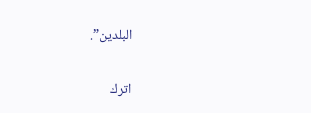البلدين”.

اترك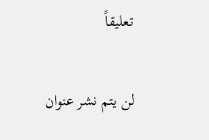تعليقاً

لن يتم نشر عنوان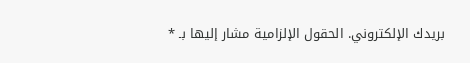بريدك الإلكتروني. الحقول الإلزامية مشار إليها بـ *